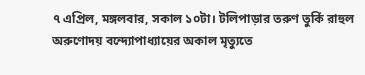৭ এপ্রিল, মঙ্গলবার, সকাল ১০টা। টলিপাড়ার তরুণ তুর্কি রাহুল অরুণোদয় বন্দ্যোপাধ্যায়ের অকাল মৃত্যুতে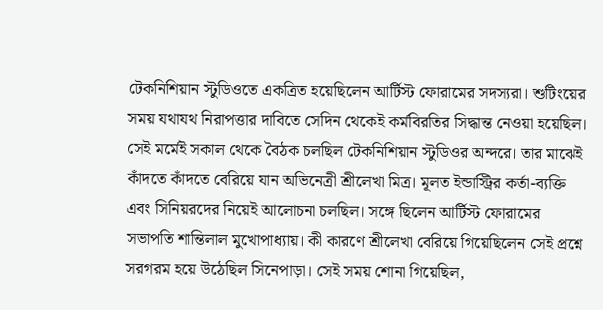টেকনিশিয়ান স্টুডিওতে একত্রিত হয়েছিলেন আর্টিস্ট ফোরামের সদস্যরা। শুটিংয়ের সময় যথাযথ নিরাপত্তার দাবিতে সেদিন থেকেই কর্মবিরতির সিদ্ধান্ত নেওয়া হয়েছিল। সেই মর্মেই সকাল থেকে বৈঠক চলছিল টেকনিশিয়ান স্টুডিওর অন্দরে। তার মাঝেই কাঁদতে কাঁদতে বেরিয়ে যান অভিনেত্রী শ্রীলেখা মিত্র। মূলত ইন্ডাস্ট্রির কর্তা-ব্যক্তি এবং সিনিয়রদের নিয়েই আলোচনা চলছিল। সঙ্গে ছিলেন আর্টিস্ট ফোরামের সভাপতি শান্তিলাল মুখোপাধ্যায়। কী কারণে শ্রীলেখা বেরিয়ে গিয়েছিলেন সেই প্রশ্নে সরগরম হয়ে উঠেছিল সিনেপাড়া। সেই সময় শোনা গিয়েছিল,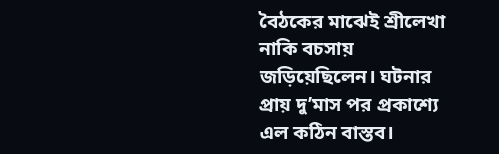বৈঠকের মাঝেই শ্রীলেখা নাকি বচসায় জড়িয়েছিলেন। ঘটনার প্রায় দু’মাস পর প্রকাশ্যে এল কঠিন বাস্তব।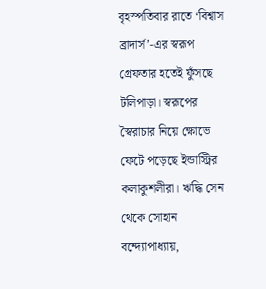বৃহস্পতিবার রাতে ‘বিশ্বাস ব্রাদার্স’-এর স্বরূপ গ্রেফতার হতেই ফুঁসছে টলিপাড়া। স্বরূপের স্বৈরাচার নিয়ে ক্ষোভে ফেটে পড়েছে ইন্ডাস্ট্রির কলাকুশলীরা। ঋদ্ধি সেন থেকে সোহান বন্দ্যোপাধ্যায়,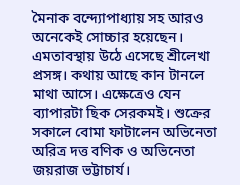মৈনাক বন্দ্যোপাধ্যায় সহ আরও অনেকেই সোচ্চার হয়েছেন। এমতাবস্থায় উঠে এসেছে শ্রীলেখা প্রসঙ্গ। কথায় আছে কান টানলে মাথা আসে। এক্ষেত্রেও যেন ব্যাপারটা ছিক সেরকমই। শুক্রের সকালে বোমা ফাটালেন অভিনেতা অরিত্র দত্ত বণিক ও অভিনেতা জয়রাজ ভট্টাচার্য।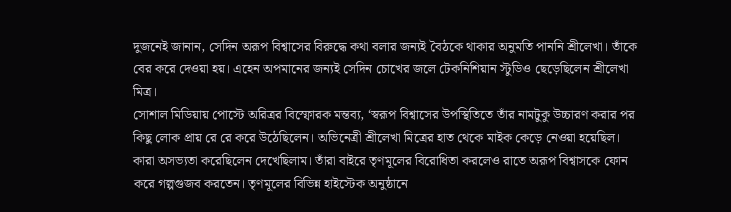দুজনেই জানান, সেদিন অরূপ বিশ্বাসের বিরুদ্ধে কথা বলার জন্যই বৈঠকে থাকার অনুমতি পাননি শ্রীলেখা। তাঁকে বের করে দেওয়া হয়। এহেন অপমানের জন্যই সেদিন চোখের জলে টেকনিশিয়ান স্টুডিও ছেড়েছিলেন শ্রীলেখা মিত্র।
সোশাল মিডিয়ায় পোস্টে অরিত্রর বিস্ফোরক মন্তব্য, ‘স্বরূপ বিশ্বাসের উপস্থিতিতে তাঁর নামটুকু উচ্চারণ করার পর কিছু লোক প্রায় রে রে করে উঠেছিলেন। অভিনেত্রী শ্রীলেখা মিত্রের হাত থেকে মাইক কেড়ে নেওয়া হয়েছিল। কারা অসভ্যতা করেছিলেন দেখেছিলাম। তাঁরা বাইরে তৃণমূলের বিরোধিতা করলেও রাতে অরূপ বিশ্বাসকে ফোন করে গল্পগুজব করতেন। তৃণমূলের বিভিন্ন হাইস্টেক অনুষ্ঠানে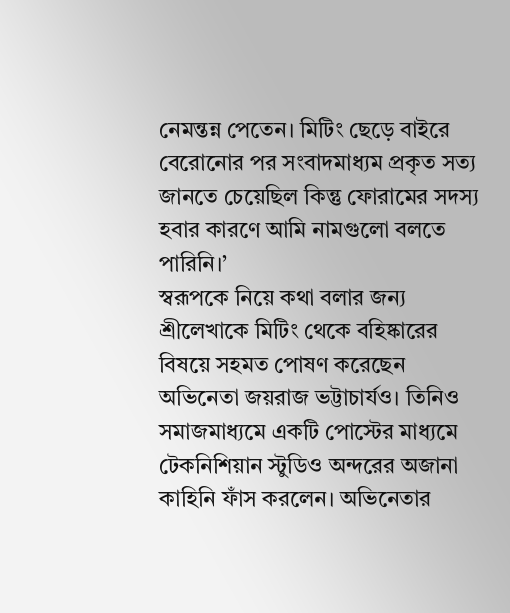নেমন্তন্ন পেতেন। মিটিং ছেড়ে বাইরে বেরোনোর পর সংবাদমাধ্যম প্রকৃত সত্য জানতে চেয়েছিল কিন্তু ফোরামের সদস্য হবার কারণে আমি নামগুলো বলতে পারিনি।’
স্বরূপকে নিয়ে কথা বলার জন্য শ্রীলেখাকে মিটিং থেকে বহিষ্কারের বিষয়ে সহমত পোষণ করেছেন অভিনেতা জয়রাজ ভট্টাচার্যও। তিনিও সমাজমাধ্যমে একটি পোস্টের মাধ্যমে টেকনিশিয়ান স্টুডিও অন্দরের অজানা কাহিনি ফাঁস করলেন। অভিনেতার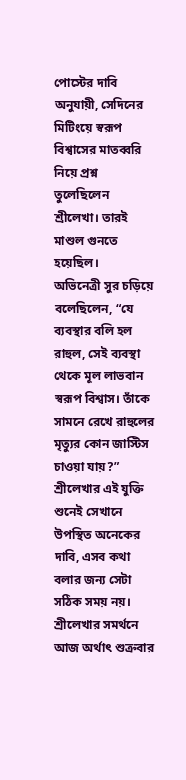পোস্টের দাবি অনুযায়ী, সেদিনের মিটিংয়ে স্বরূপ বিশ্বাসের মাতব্বরি নিয়ে প্রশ্ন তুলেছিলেন শ্রীলেখা। তারই মাশুল গুনতে হয়েছিল।
অভিনেত্রী সুর চড়িয়ে বলেছিলেন, “যে ব্যবস্থার বলি হল রাহুল, সেই ব্যবস্থা থেকে মূল লাভবান স্বরূপ বিশ্বাস। তাঁকে সামনে রেখে রাহুলের মৃত্যুর কোন জাস্টিস চাওয়া যায়?” শ্রীলেখার এই যুক্তি শুনেই সেখানে উপস্থিত অনেকের দাবি, এসব কথা বলার জন্য সেটা সঠিক সময় নয়। শ্রীলেখার সমর্থনে আজ অর্থাৎ শুক্রবার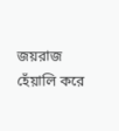জয়রাজ হেঁয়ালি করে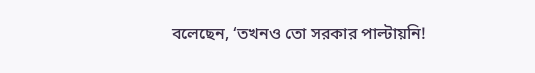বলেছেন, ‘তখনও তো সরকার পাল্টায়নি!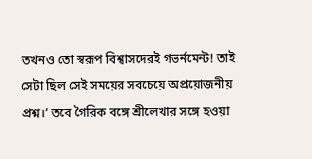তখনও তো স্বরূপ বিশ্বাসদেরই গভর্নমেন্ট! তাই সেটা ছিল সেই সময়ের সবচেয়ে অপ্রয়োজনীয় প্রশ্ন।’ তবে গৈরিক বঙ্গে শ্রীলেখার সঙ্গে হওয়া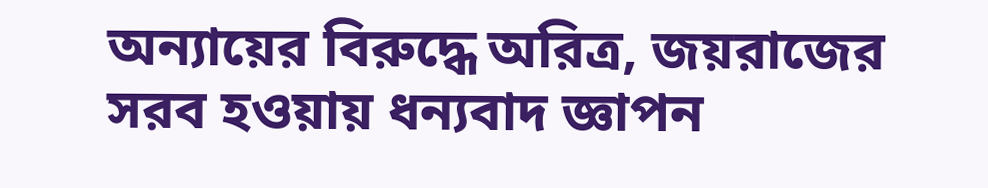অন্যায়ের বিরুদ্ধে অরিত্র, জয়রাজের সরব হওয়ায় ধন্যবাদ জ্ঞাপন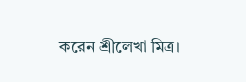করেন শ্রীলেখা মিত্র।